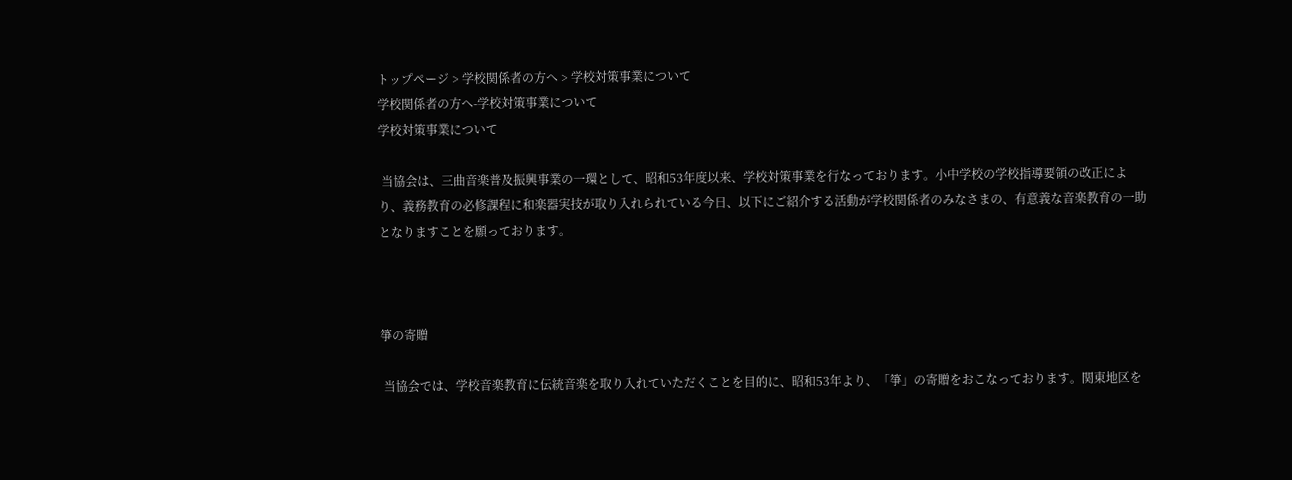トップページ > 学校関係者の方へ > 学校対策事業について
学校関係者の方へ-学校対策事業について
学校対策事業について

 当協会は、三曲音楽普及振興事業の一環として、昭和53年度以来、学校対策事業を行なっております。小中学校の学校指導要領の改正により、義務教育の必修課程に和楽器実技が取り入れられている今日、以下にご紹介する活動が学校関係者のみなさまの、有意義な音楽教育の一助となりますことを願っております。



箏の寄贈

 当協会では、学校音楽教育に伝統音楽を取り入れていただくことを目的に、昭和53年より、「箏」の寄贈をおこなっております。関東地区を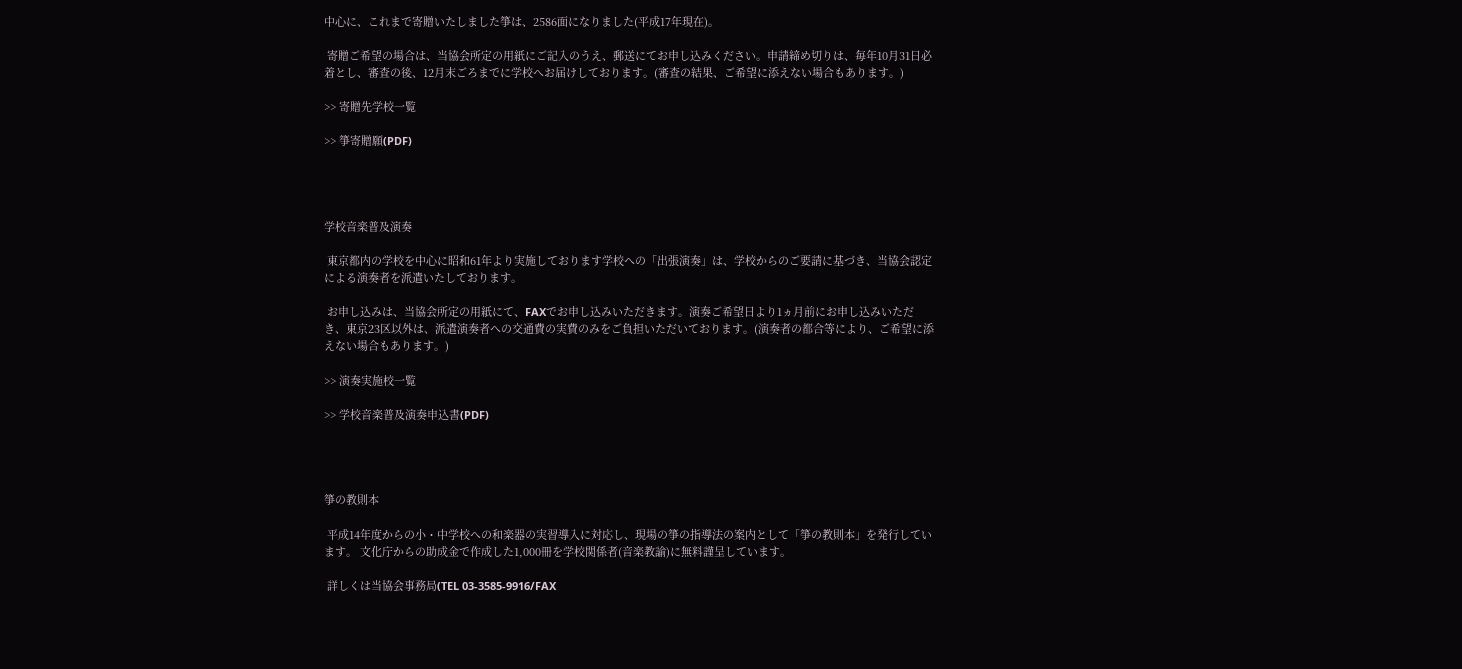中心に、これまで寄贈いたしました箏は、2586面になりました(平成17年現在)。

 寄贈ご希望の場合は、当協会所定の用紙にご記入のうえ、郵送にてお申し込みください。申請締め切りは、毎年10月31日必着とし、審査の後、12月末ごろまでに学校へお届けしております。(審査の結果、ご希望に添えない場合もあります。)

>> 寄贈先学校一覧

>> 箏寄贈願(PDF)




学校音楽普及演奏

 東京都内の学校を中心に昭和61年より実施しております学校への「出張演奏」は、学校からのご要請に基づき、当協会認定による演奏者を派遣いたしております。

 お申し込みは、当協会所定の用紙にて、FAXでお申し込みいただきます。演奏ご希望日より1ヵ月前にお申し込みいただき、東京23区以外は、派遣演奏者への交通費の実費のみをご負担いただいております。(演奏者の都合等により、ご希望に添えない場合もあります。)

>> 演奏実施校一覧

>> 学校音楽普及演奏申込書(PDF)




箏の教則本

 平成14年度からの小・中学校への和楽器の実習導入に対応し、現場の箏の指導法の案内として「箏の教則本」を発行しています。 文化庁からの助成金で作成した1,000冊を学校関係者(音楽教諭)に無料謹呈しています。

 詳しくは当協会事務局(TEL 03-3585-9916/FAX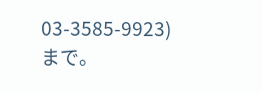03-3585-9923)まで。